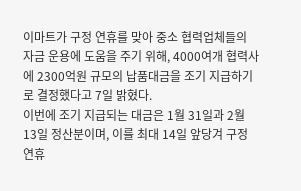이마트가 구정 연휴를 맞아 중소 협력업체들의 자금 운용에 도움을 주기 위해, 4000여개 협력사에 2300억원 규모의 납품대금을 조기 지급하기로 결정했다고 7일 밝혔다.
이번에 조기 지급되는 대금은 1월 31일과 2월 13일 정산분이며, 이를 최대 14일 앞당겨 구정 연휴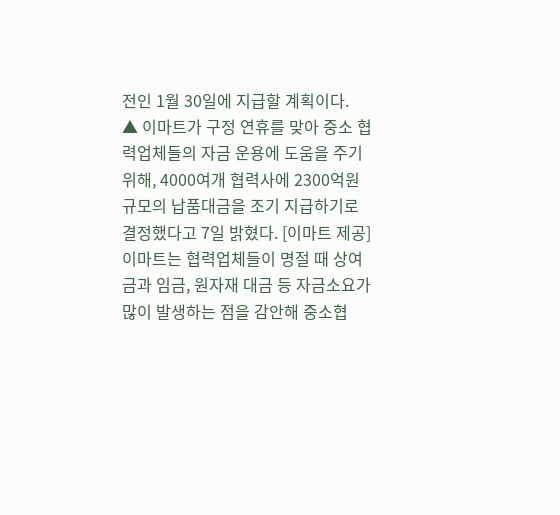전인 1월 30일에 지급할 계획이다.
▲ 이마트가 구정 연휴를 맞아 중소 협력업체들의 자금 운용에 도움을 주기 위해, 4000여개 협력사에 2300억원 규모의 납품대금을 조기 지급하기로 결정했다고 7일 밝혔다. [이마트 제공] 이마트는 협력업체들이 명절 때 상여금과 임금, 원자재 대금 등 자금소요가 많이 발생하는 점을 감안해 중소협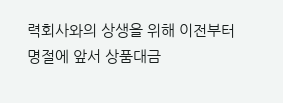력회사와의 상생을 위해 이전부터 명절에 앞서 상품대금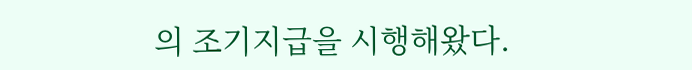의 조기지급을 시행해왔다.